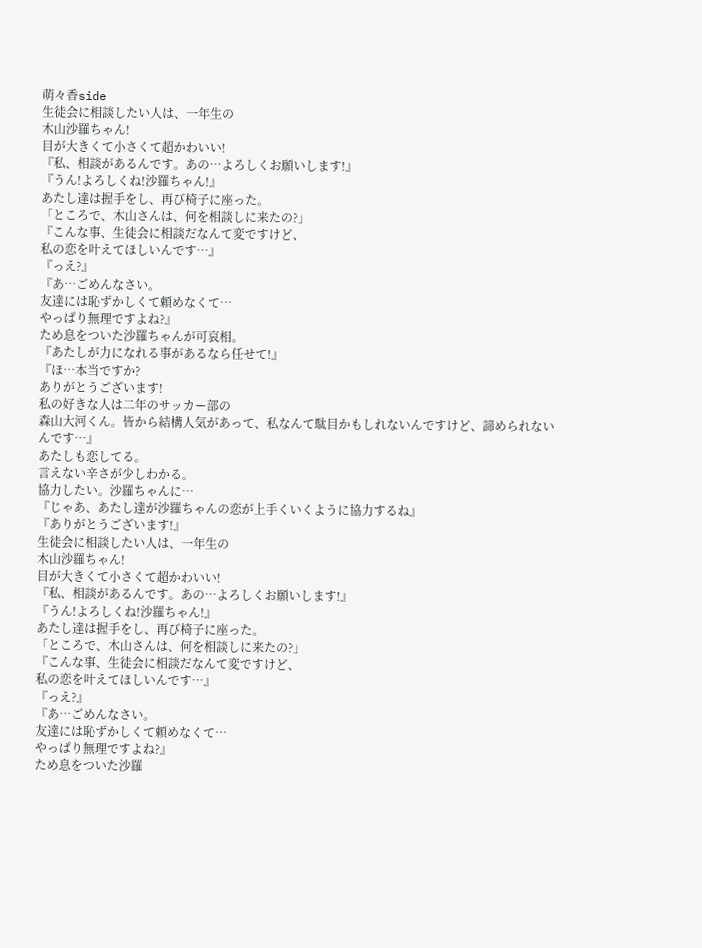萌々香side
生徒会に相談したい人は、一年生の
木山沙羅ちゃん!
目が大きくて小さくて超かわいい!
『私、相談があるんです。あの…よろしくお願いします!』
『うん!よろしくね!沙羅ちゃん!』
あたし達は握手をし、再び椅子に座った。
「ところで、木山さんは、何を相談しに来たの?」
『こんな事、生徒会に相談だなんて変ですけど、
私の恋を叶えてほしいんです…』
『っえ?』
『あ…ごめんなさい。
友達には恥ずかしくて頼めなくて…
やっぱり無理ですよね?』
ため息をついた沙羅ちゃんが可哀相。
『あたしが力になれる事があるなら任せて!』
『ほ…本当ですか?
ありがとうございます!
私の好きな人は二年のサッカー部の
森山大河くん。皆から結構人気があって、私なんて駄目かもしれないんですけど、諦められないんです…』
あたしも恋してる。
言えない辛さが少しわかる。
協力したい。沙羅ちゃんに…
『じゃあ、あたし達が沙羅ちゃんの恋が上手くいくように協力するね』
『ありがとうございます!』
生徒会に相談したい人は、一年生の
木山沙羅ちゃん!
目が大きくて小さくて超かわいい!
『私、相談があるんです。あの…よろしくお願いします!』
『うん!よろしくね!沙羅ちゃん!』
あたし達は握手をし、再び椅子に座った。
「ところで、木山さんは、何を相談しに来たの?」
『こんな事、生徒会に相談だなんて変ですけど、
私の恋を叶えてほしいんです…』
『っえ?』
『あ…ごめんなさい。
友達には恥ずかしくて頼めなくて…
やっぱり無理ですよね?』
ため息をついた沙羅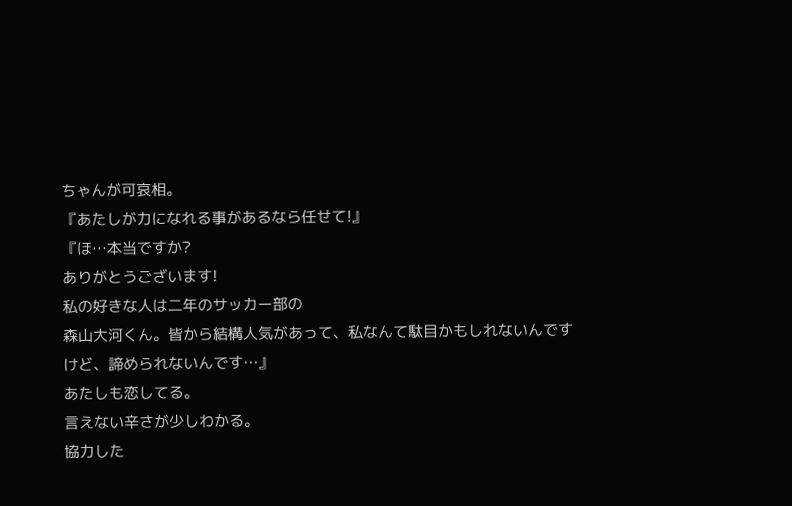ちゃんが可哀相。
『あたしが力になれる事があるなら任せて!』
『ほ…本当ですか?
ありがとうございます!
私の好きな人は二年のサッカー部の
森山大河くん。皆から結構人気があって、私なんて駄目かもしれないんですけど、諦められないんです…』
あたしも恋してる。
言えない辛さが少しわかる。
協力した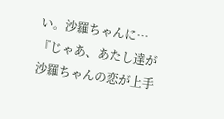い。沙羅ちゃんに…
『じゃあ、あたし達が沙羅ちゃんの恋が上手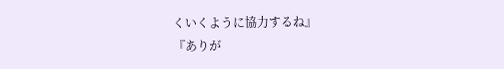くいくように協力するね』
『ありが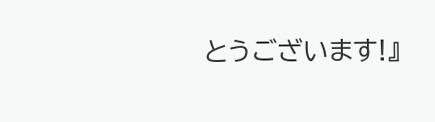とうございます!』